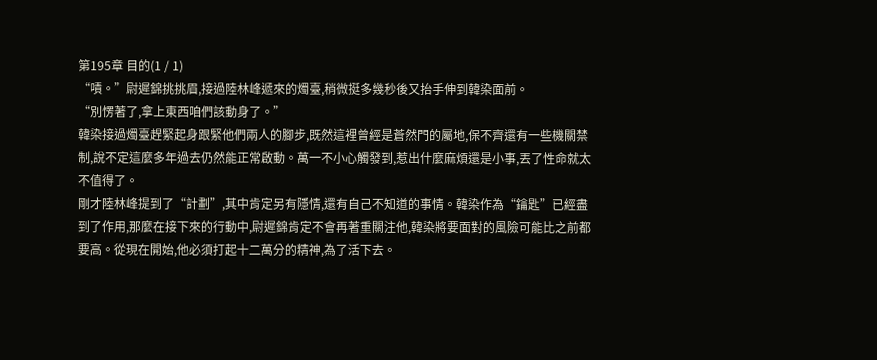第195章 目的(1 / 1)
“嘖。”尉遲錦挑挑眉,接過陸林峰遞來的燭臺,稍微挺多幾秒後又抬手伸到韓染面前。
“別愣著了,拿上東西咱們該動身了。”
韓染接過燭臺趕緊起身跟緊他們兩人的腳步,既然這裡曾經是蒼然門的屬地,保不齊還有一些機關禁制,說不定這麼多年過去仍然能正常啟動。萬一不小心觸發到,惹出什麼麻煩還是小事,丟了性命就太不值得了。
剛才陸林峰提到了“計劃”,其中肯定另有隱情,還有自己不知道的事情。韓染作為“鑰匙”已經盡到了作用,那麼在接下來的行動中,尉遲錦肯定不會再著重關注他,韓染將要面對的風險可能比之前都要高。從現在開始,他必須打起十二萬分的精神,為了活下去。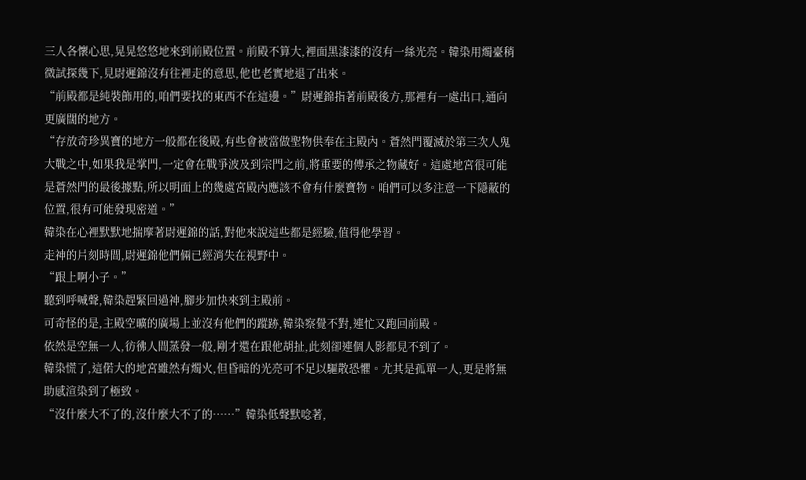三人各懷心思,晃晃悠悠地來到前殿位置。前殿不算大,裡面黑漆漆的沒有一絲光亮。韓染用燭臺稍微試探幾下,見尉遲錦沒有往裡走的意思,他也老實地退了出來。
“前殿都是純裝飾用的,咱們要找的東西不在這邊。”尉遲錦指著前殿後方,那裡有一處出口,通向更廣闊的地方。
“存放奇珍異寶的地方一般都在後殿,有些會被當做聖物供奉在主殿內。蒼然門覆滅於第三次人鬼大戰之中,如果我是掌門,一定會在戰爭波及到宗門之前,將重要的傳承之物藏好。這處地宮很可能是蒼然門的最後據點,所以明面上的幾處宮殿內應該不會有什麼寶物。咱們可以多注意一下隱蔽的位置,很有可能發現密道。”
韓染在心裡默默地揣摩著尉遲錦的話,對他來說這些都是經驗,值得他學習。
走神的片刻時間,尉遲錦他們倆已經消失在視野中。
“跟上啊小子。”
聽到呼喊聲,韓染趕緊回過神,腳步加快來到主殿前。
可奇怪的是,主殿空曠的廣場上並沒有他們的蹤跡,韓染察覺不對,連忙又跑回前殿。
依然是空無一人,彷彿人間蒸發一般,剛才還在跟他胡扯,此刻卻連個人影都見不到了。
韓染慌了,這偌大的地宮雖然有燭火,但昏暗的光亮可不足以驅散恐懼。尤其是孤單一人,更是將無助感渲染到了極致。
“沒什麼大不了的,沒什麼大不了的……”韓染低聲默唸著,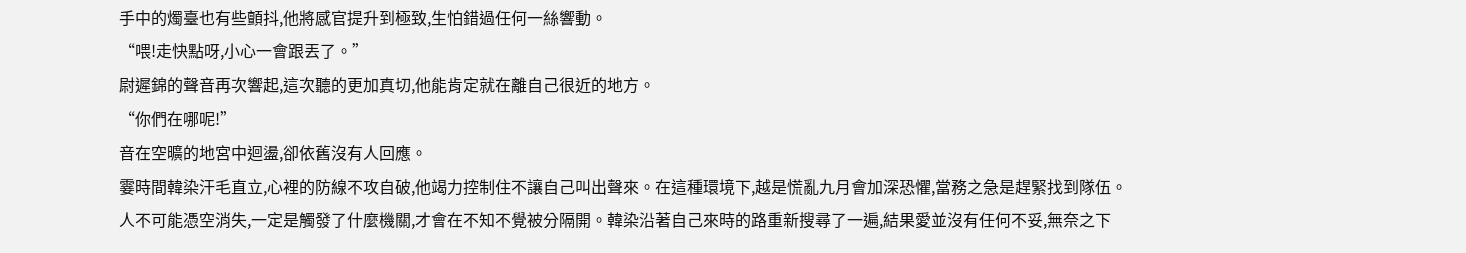手中的燭臺也有些顫抖,他將感官提升到極致,生怕錯過任何一絲響動。
“喂!走快點呀,小心一會跟丟了。”
尉遲錦的聲音再次響起,這次聽的更加真切,他能肯定就在離自己很近的地方。
“你們在哪呢!”
音在空曠的地宮中迴盪,卻依舊沒有人回應。
霎時間韓染汗毛直立,心裡的防線不攻自破,他竭力控制住不讓自己叫出聲來。在這種環境下,越是慌亂九月會加深恐懼,當務之急是趕緊找到隊伍。
人不可能憑空消失,一定是觸發了什麼機關,才會在不知不覺被分隔開。韓染沿著自己來時的路重新搜尋了一遍,結果愛並沒有任何不妥,無奈之下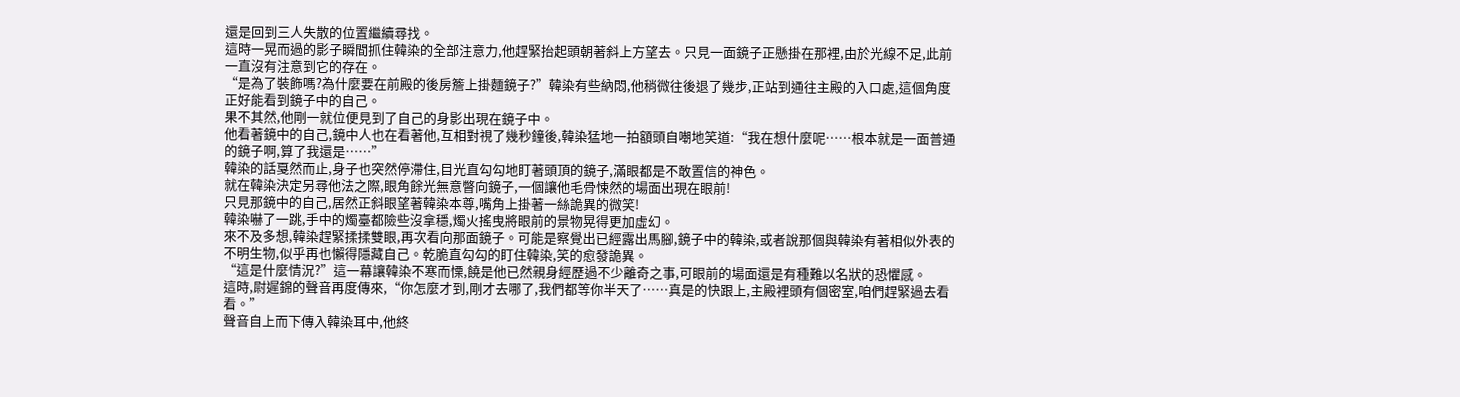還是回到三人失散的位置繼續尋找。
這時一晃而過的影子瞬間抓住韓染的全部注意力,他趕緊抬起頭朝著斜上方望去。只見一面鏡子正懸掛在那裡,由於光線不足,此前一直沒有注意到它的存在。
“是為了裝飾嗎?為什麼要在前殿的後房簷上掛麵鏡子?”韓染有些納悶,他稍微往後退了幾步,正站到通往主殿的入口處,這個角度正好能看到鏡子中的自己。
果不其然,他剛一就位便見到了自己的身影出現在鏡子中。
他看著鏡中的自己,鏡中人也在看著他,互相對視了幾秒鐘後,韓染猛地一拍額頭自嘲地笑道:“我在想什麼呢……根本就是一面普通的鏡子啊,算了我還是……”
韓染的話戛然而止,身子也突然停滯住,目光直勾勾地盯著頭頂的鏡子,滿眼都是不敢置信的神色。
就在韓染決定另尋他法之際,眼角餘光無意瞥向鏡子,一個讓他毛骨悚然的場面出現在眼前!
只見那鏡中的自己,居然正斜眼望著韓染本尊,嘴角上掛著一絲詭異的微笑!
韓染嚇了一跳,手中的燭臺都險些沒拿穩,燭火搖曳將眼前的景物晃得更加虛幻。
來不及多想,韓染趕緊揉揉雙眼,再次看向那面鏡子。可能是察覺出已經露出馬腳,鏡子中的韓染,或者說那個與韓染有著相似外表的不明生物,似乎再也懶得隱藏自己。乾脆直勾勾的盯住韓染,笑的愈發詭異。
“這是什麼情況?”這一幕讓韓染不寒而慄,饒是他已然親身經歷過不少離奇之事,可眼前的場面還是有種難以名狀的恐懼感。
這時,尉遲錦的聲音再度傳來,“你怎麼才到,剛才去哪了,我們都等你半天了……真是的快跟上,主殿裡頭有個密室,咱們趕緊過去看看。”
聲音自上而下傳入韓染耳中,他終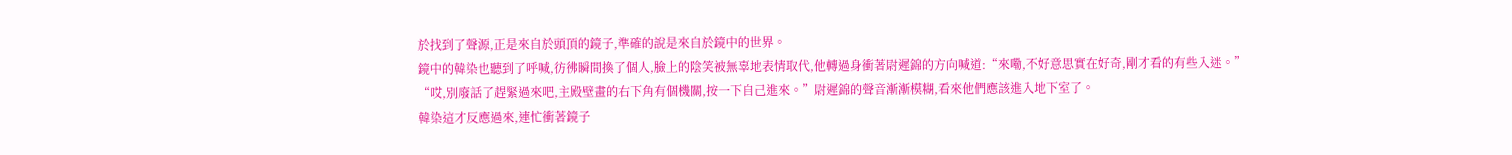於找到了聲源,正是來自於頭頂的鏡子,準確的說是來自於鏡中的世界。
鏡中的韓染也聽到了呼喊,彷彿瞬間換了個人,臉上的陰笑被無辜地表情取代,他轉過身衝著尉遲錦的方向喊道:“來嘞,不好意思實在好奇,剛才看的有些入迷。”
“哎,別廢話了趕緊過來吧,主殿壁畫的右下角有個機關,按一下自己進來。”尉遲錦的聲音漸漸模糊,看來他們應該進入地下室了。
韓染這才反應過來,連忙衝著鏡子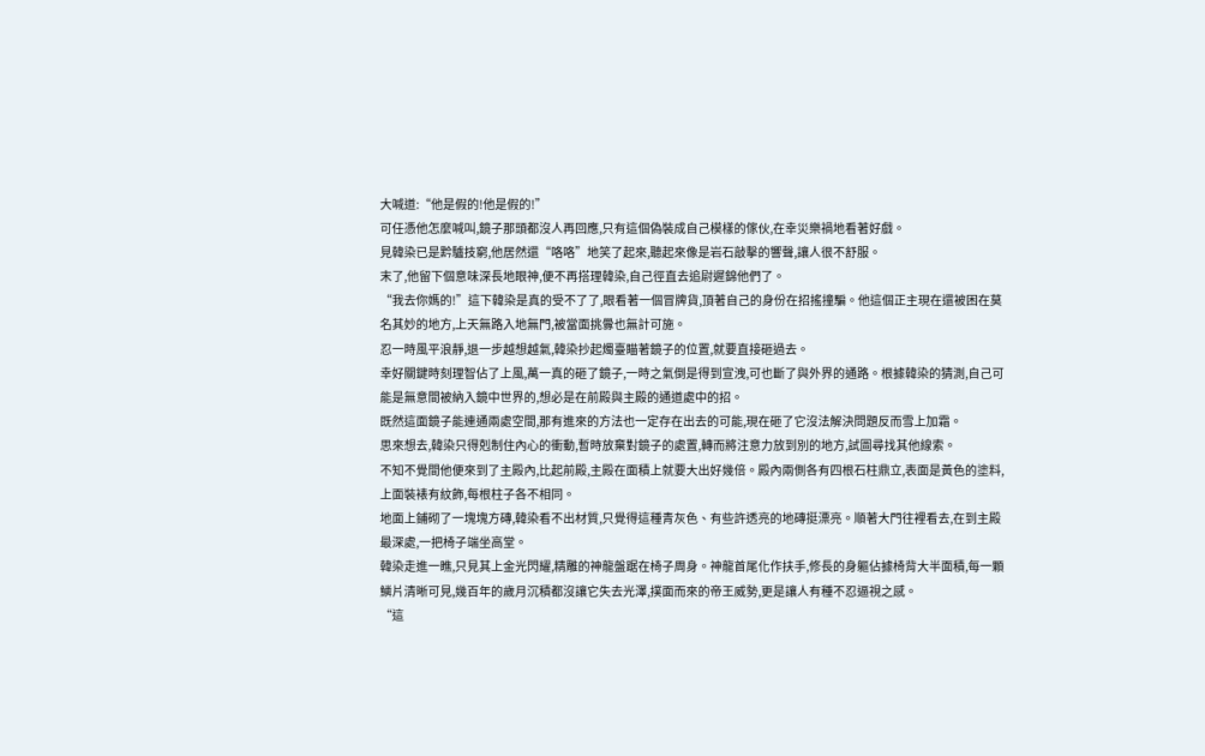大喊道:“他是假的!他是假的!”
可任憑他怎麼喊叫,鏡子那頭都沒人再回應,只有這個偽裝成自己模樣的傢伙,在幸災樂禍地看著好戲。
見韓染已是黔驢技窮,他居然還“咯咯”地笑了起來,聽起來像是岩石敲擊的響聲,讓人很不舒服。
末了,他留下個意味深長地眼神,便不再搭理韓染,自己徑直去追尉遲錦他們了。
“我去你媽的!”這下韓染是真的受不了了,眼看著一個冒牌貨,頂著自己的身份在招搖撞騙。他這個正主現在還被困在莫名其妙的地方,上天無路入地無門,被當面挑釁也無計可施。
忍一時風平浪靜,退一步越想越氣,韓染抄起燭臺瞄著鏡子的位置,就要直接砸過去。
幸好關鍵時刻理智佔了上風,萬一真的砸了鏡子,一時之氣倒是得到宣洩,可也斷了與外界的通路。根據韓染的猜測,自己可能是無意間被納入鏡中世界的,想必是在前殿與主殿的通道處中的招。
既然這面鏡子能連通兩處空間,那有進來的方法也一定存在出去的可能,現在砸了它沒法解決問題反而雪上加霜。
思來想去,韓染只得剋制住內心的衝動,暫時放棄對鏡子的處置,轉而將注意力放到別的地方,試圖尋找其他線索。
不知不覺間他便來到了主殿內,比起前殿,主殿在面積上就要大出好幾倍。殿內兩側各有四根石柱鼎立,表面是黃色的塗料,上面裝裱有紋飾,每根柱子各不相同。
地面上鋪砌了一塊塊方磚,韓染看不出材質,只覺得這種青灰色、有些許透亮的地磚挺漂亮。順著大門往裡看去,在到主殿最深處,一把椅子端坐高堂。
韓染走進一瞧,只見其上金光閃耀,精雕的神龍盤踞在椅子周身。神龍首尾化作扶手,修長的身軀佔據椅背大半面積,每一顆鱗片清晰可見,幾百年的歲月沉積都沒讓它失去光澤,撲面而來的帝王威勢,更是讓人有種不忍逼視之感。
“這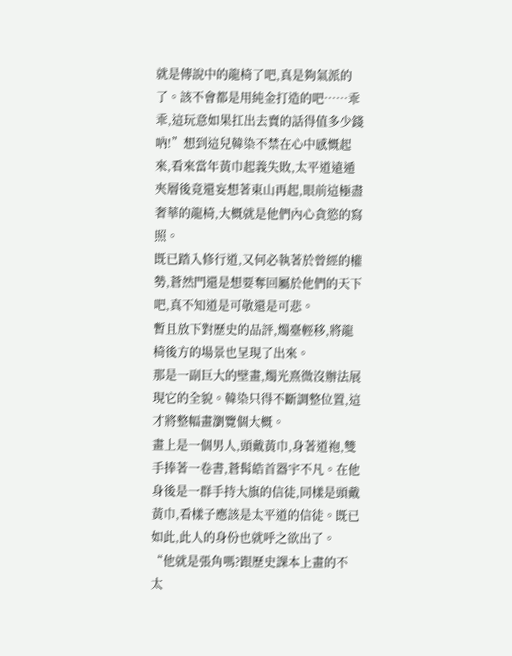就是傳說中的龍椅了吧,真是夠氣派的了。該不會都是用純金打造的吧……乖乖,這玩意如果扛出去賣的話得值多少錢吶!”想到這兒韓染不禁在心中感慨起來,看來當年黃巾起義失敗,太平道遠遁夾層後竟還妄想著東山再起,眼前這極盡奢華的龍椅,大概就是他們內心貪慾的寫照。
既已踏入修行道,又何必執著於曾經的權勢,蒼然門還是想要奪回屬於他們的天下吧,真不知道是可敬還是可悲。
暫且放下對歷史的品評,燭臺輕移,將龍椅後方的場景也呈現了出來。
那是一副巨大的壁畫,燭光熹微沒辦法展現它的全貌。韓染只得不斷調整位置,這才將整幅畫瀏覽個大概。
畫上是一個男人,頭戴黃巾,身著道袍,雙手捧著一卷書,蒼髯皓首器宇不凡。在他身後是一群手持大旗的信徒,同樣是頭戴黃巾,看樣子應該是太平道的信徒。既已如此,此人的身份也就呼之欲出了。
“他就是張角嗎?跟歷史課本上畫的不太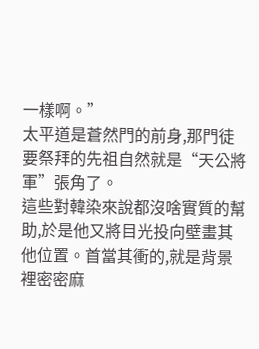一樣啊。”
太平道是蒼然門的前身,那門徒要祭拜的先祖自然就是“天公將軍”張角了。
這些對韓染來說都沒啥實質的幫助,於是他又將目光投向壁畫其他位置。首當其衝的,就是背景裡密密麻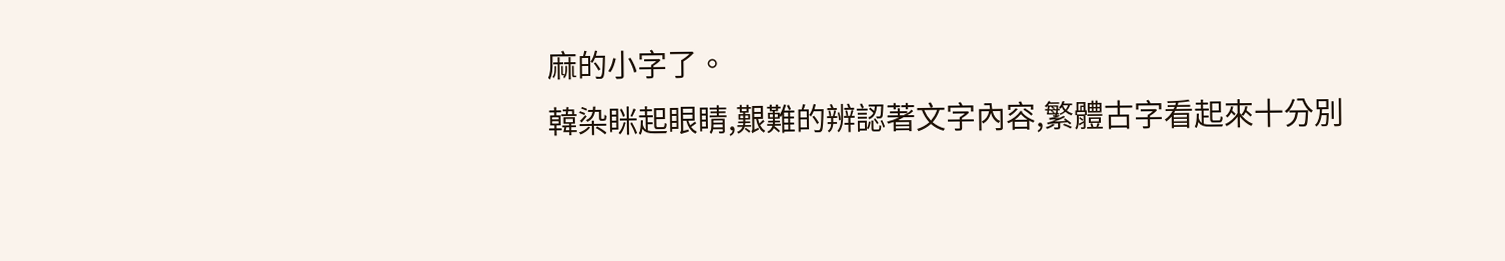麻的小字了。
韓染眯起眼睛,艱難的辨認著文字內容,繁體古字看起來十分別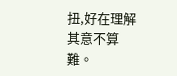扭,好在理解其意不算難。